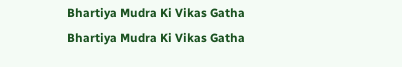Bhartiya Mudra Ki Vikas Gatha
Bhartiya Mudra Ki Vikas Gatha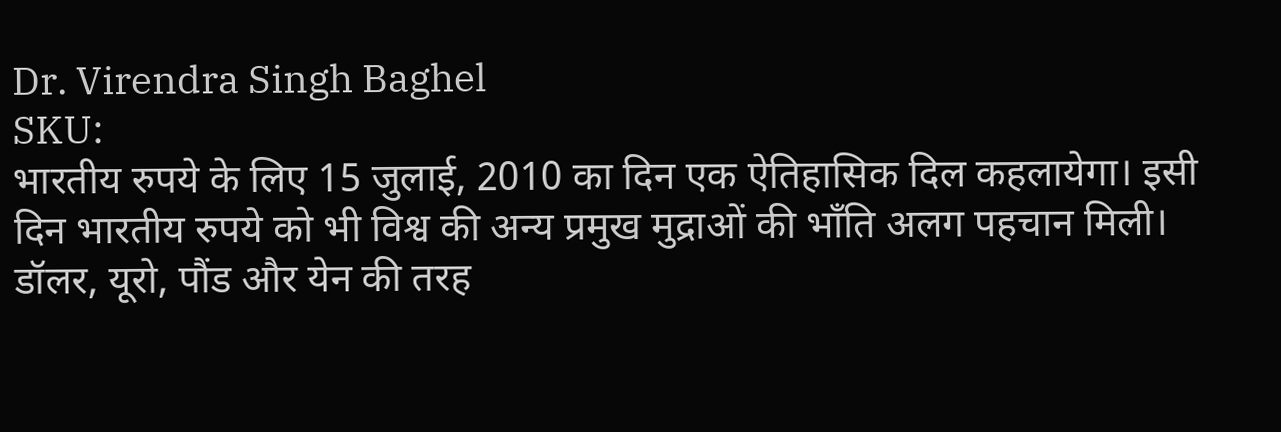Dr. Virendra Singh Baghel
SKU:
भारतीय रुपये के लिए 15 जुलाई, 2010 का दिन एक ऐतिहासिक दिल कहलायेगा। इसी दिन भारतीय रुपये को भी विश्व की अन्य प्रमुख मुद्राओं की भाँति अलग पहचान मिली। डॉलर, यूरो, पौंड और येन की तरह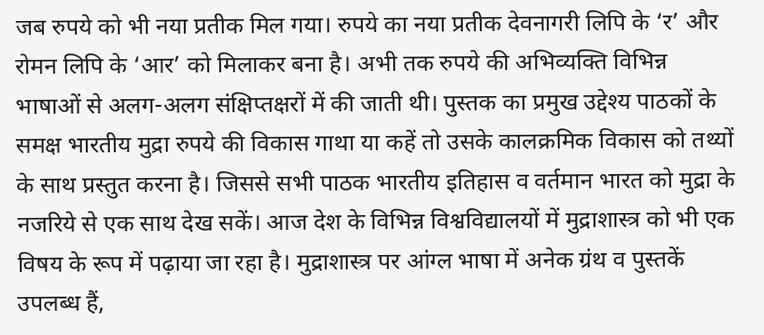जब रुपये को भी नया प्रतीक मिल गया। रुपये का नया प्रतीक देवनागरी लिपि के ‘र’ और रोमन लिपि के ‘आर’ को मिलाकर बना है। अभी तक रुपये की अभिव्यक्ति विभिन्न भाषाओं से अलग-अलग संक्षिप्तक्षरों में की जाती थी। पुस्तक का प्रमुख उद्देश्य पाठकों के समक्ष भारतीय मुद्रा रुपये की विकास गाथा या कहें तो उसके कालक्रमिक विकास को तथ्यों के साथ प्रस्तुत करना है। जिससे सभी पाठक भारतीय इतिहास व वर्तमान भारत को मुद्रा के नजरिये से एक साथ देख सकें। आज देश के विभिन्न विश्वविद्यालयों में मुद्राशास्त्र को भी एक विषय के रूप में पढ़ाया जा रहा है। मुद्राशास्त्र पर आंग्ल भाषा में अनेक ग्रंथ व पुस्तकें उपलब्ध हैं,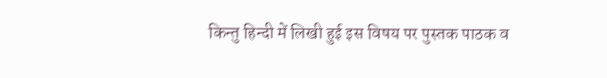किन्तु हिन्दी में लिखी हुई इस विषय पर पुस्तक पाठक व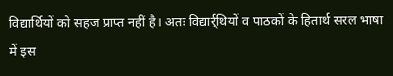विद्यार्थियों को सहज प्राप्त नहीं है। अतः विद्यार्र्थियों व पाठकों के हितार्थ सरल भाषा में इस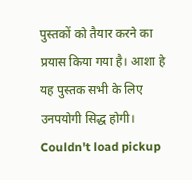पुस्तकों को तैयार करने का प्रयास किया गया है। आशा हे यह पुस्तक सभी के लिए उनपयोगी सिद्ध होगी।
Couldn't load pickup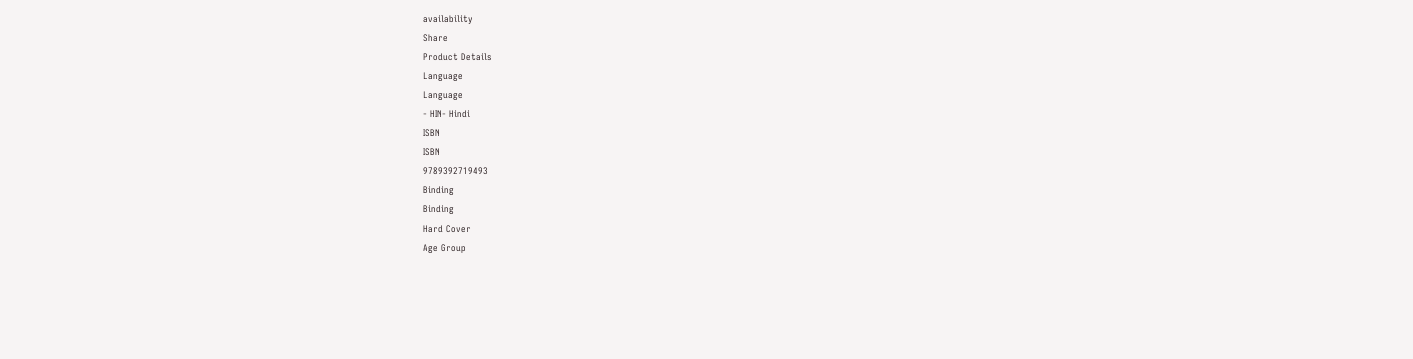availability
Share
Product Details
Language
Language
- HIN- Hindi
ISBN
ISBN
9789392719493
Binding
Binding
Hard Cover
Age Group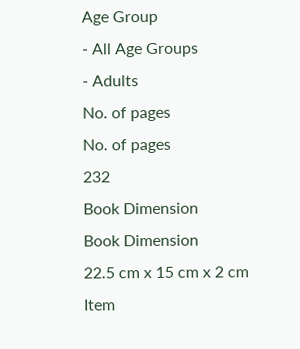Age Group
- All Age Groups
- Adults
No. of pages
No. of pages
232
Book Dimension
Book Dimension
22.5 cm x 15 cm x 2 cm
Item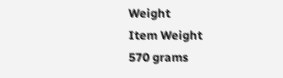Weight
Item Weight
570 grams